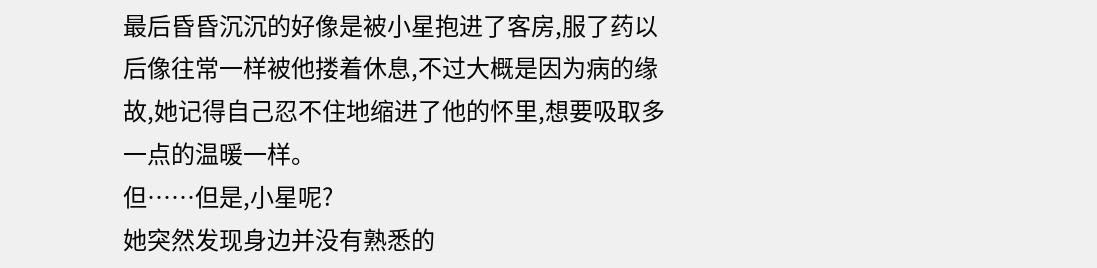最后昏昏沉沉的好像是被小星抱进了客房,服了药以后像往常一样被他搂着休息,不过大概是因为病的缘故,她记得自己忍不住地缩进了他的怀里,想要吸取多一点的温暖一样。
但……但是,小星呢?
她突然发现身边并没有熟悉的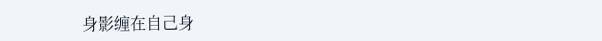身影缠在自己身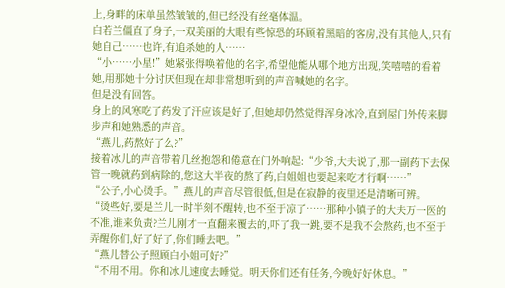上,身畔的床单虽然皱皱的,但已经没有丝毫体温。
白若兰僵直了身子,一双美丽的大眼有些惊恐的环顾着黑暗的客房,没有其他人,只有她自己……也许,有追杀她的人……
“小……小星!”她紧张得唤着他的名字,希望他能从哪个地方出现,笑嘻嘻的看着她,用那她十分讨厌但现在却非常想听到的声音喊她的名字。
但是没有回答。
身上的风寒吃了药发了汗应该是好了,但她却仍然觉得浑身冰冷,直到屋门外传来脚步声和她熟悉的声音。
“燕儿,药熬好了么?”
接着冰儿的声音带着几丝抱怨和倦意在门外响起:“少爷,大夫说了,那一副药下去保管一晚就药到病除的,您这大半夜的熬了药,白姐姐也要起来吃才行啊……”
“公子,小心烫手。”燕儿的声音尽管很低,但是在寂静的夜里还是清晰可辨。
“烫些好,要是兰儿一时半刻不醒转,也不至于凉了……那种小镇子的大夫万一医的不准,谁来负责?兰儿刚才一直翻来覆去的,吓了我一跳,要不是我不会熬药,也不至于弄醒你们,好了好了,你们睡去吧。”
“燕儿替公子照顾白小姐可好?”
“不用不用。你和冰儿速度去睡觉。明天你们还有任务,今晚好好休息。”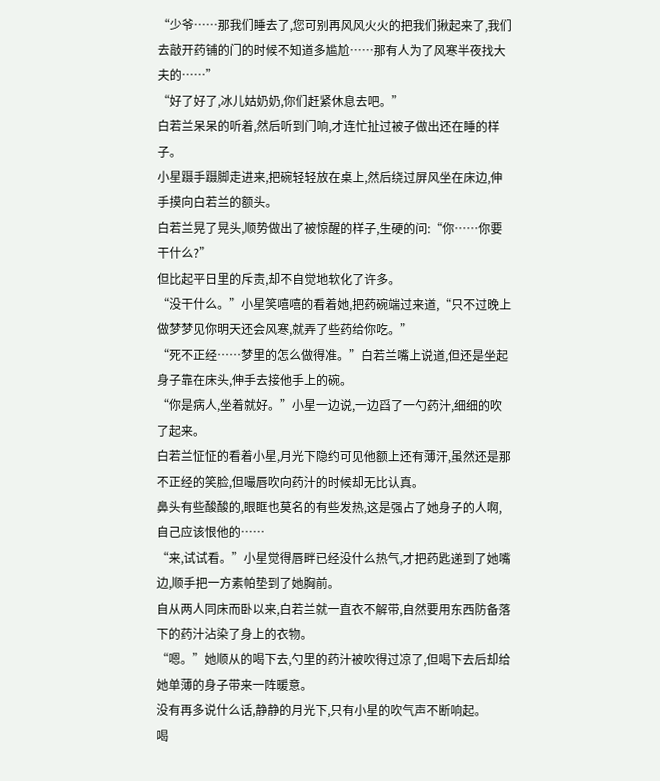“少爷……那我们睡去了,您可别再风风火火的把我们揪起来了,我们去敲开药铺的门的时候不知道多尴尬……那有人为了风寒半夜找大夫的……”
“好了好了,冰儿姑奶奶,你们赶紧休息去吧。”
白若兰呆呆的听着,然后听到门响,才连忙扯过被子做出还在睡的样子。
小星蹑手蹑脚走进来,把碗轻轻放在桌上,然后绕过屏风坐在床边,伸手摸向白若兰的额头。
白若兰晃了晃头,顺势做出了被惊醒的样子,生硬的问:“你……你要干什么?”
但比起平日里的斥责,却不自觉地软化了许多。
“没干什么。”小星笑嘻嘻的看着她,把药碗端过来道,“只不过晚上做梦梦见你明天还会风寒,就弄了些药给你吃。”
“死不正经……梦里的怎么做得准。”白若兰嘴上说道,但还是坐起身子靠在床头,伸手去接他手上的碗。
“你是病人,坐着就好。”小星一边说,一边舀了一勺药汁,细细的吹了起来。
白若兰怔怔的看着小星,月光下隐约可见他额上还有薄汗,虽然还是那不正经的笑脸,但嘬唇吹向药汁的时候却无比认真。
鼻头有些酸酸的,眼眶也莫名的有些发热,这是强占了她身子的人啊,自己应该恨他的……
“来,试试看。”小星觉得唇畔已经没什么热气,才把药匙递到了她嘴边,顺手把一方素帕垫到了她胸前。
自从两人同床而卧以来,白若兰就一直衣不解带,自然要用东西防备落下的药汁沾染了身上的衣物。
“嗯。”她顺从的喝下去,勺里的药汁被吹得过凉了,但喝下去后却给她单薄的身子带来一阵暖意。
没有再多说什么话,静静的月光下,只有小星的吹气声不断响起。
喝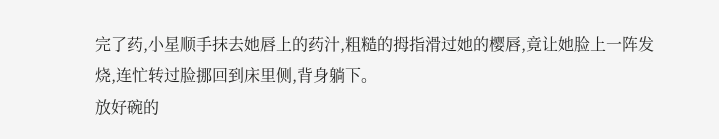完了药,小星顺手抹去她唇上的药汁,粗糙的拇指滑过她的樱唇,竟让她脸上一阵发烧,连忙转过脸挪回到床里侧,背身躺下。
放好碗的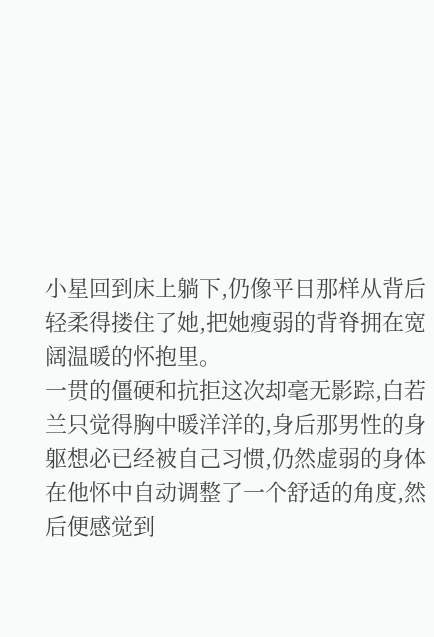小星回到床上躺下,仍像平日那样从背后轻柔得搂住了她,把她瘦弱的背脊拥在宽阔温暖的怀抱里。
一贯的僵硬和抗拒这次却毫无影踪,白若兰只觉得胸中暖洋洋的,身后那男性的身躯想必已经被自己习惯,仍然虚弱的身体在他怀中自动调整了一个舒适的角度,然后便感觉到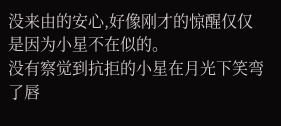没来由的安心,好像刚才的惊醒仅仅是因为小星不在似的。
没有察觉到抗拒的小星在月光下笑弯了唇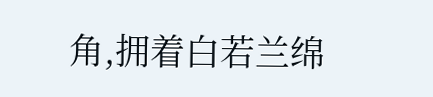角,拥着白若兰绵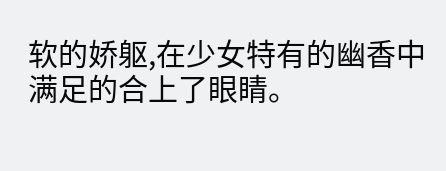软的娇躯,在少女特有的幽香中满足的合上了眼睛。